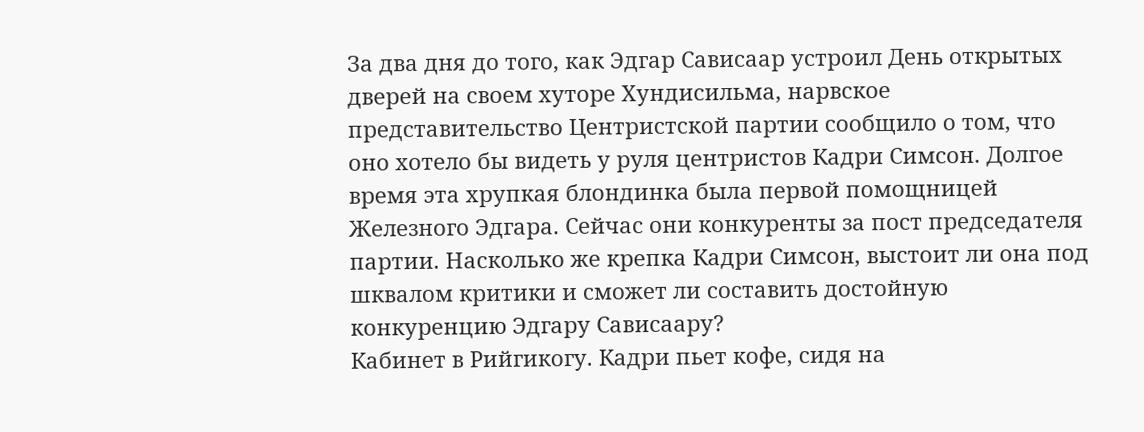За два дня до того, как Эдгар Сависаар устроил День открытых дверей на своем хуторе Хундисильма, нарвское представительство Центристской партии сообщило о том, что оно хотело бы видеть у руля центристов Кадри Симсон. Долгое время эта хрупкая блондинка была первой помощницей Железного Эдгара. Сейчас они конкуренты за пост председателя партии. Насколько же крепка Кадри Симсон, выстоит ли она под шквалом критики и сможет ли составить достойную конкуренцию Эдгару Сависаару?
Кабинет в Рийгикогу. Кадри пьет кофе, сидя на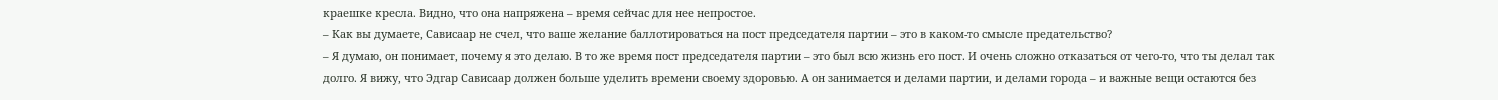краешке кресла. Видно, что она напряжена – время сейчас для нее непростое.
– Как вы думаете, Сависаар не счел, что ваше желание баллотироваться на пост председателя партии – это в каком-то смысле предательство?
– Я думаю, он понимает, почему я это делаю. В то же время пост председателя партии – это был всю жизнь его пост. И очень сложно отказаться от чего-то, что ты делал так долго. Я вижу, что Эдгар Сависаар должен больше уделить времени своему здоровью. А он занимается и делами партии, и делами города – и важные вещи остаются без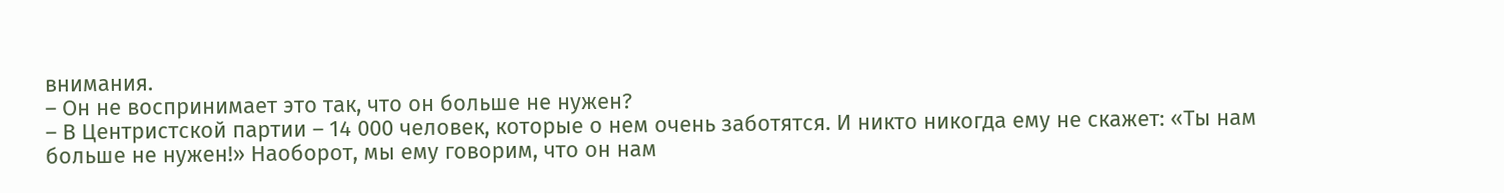внимания.
– Он не воспринимает это так, что он больше не нужен?
– В Центристской партии – 14 000 человек, которые о нем очень заботятся. И никто никогда ему не скажет: «Ты нам больше не нужен!» Наоборот, мы ему говорим, что он нам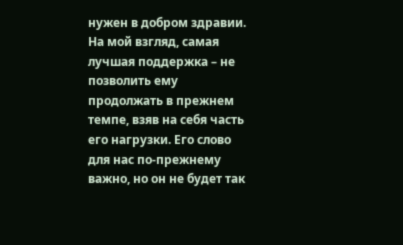нужен в добром здравии. На мой взгляд, самая лучшая поддержка – не позволить ему продолжать в прежнем темпе, взяв на себя часть его нагрузки. Его слово для нас по-прежнему важно, но он не будет так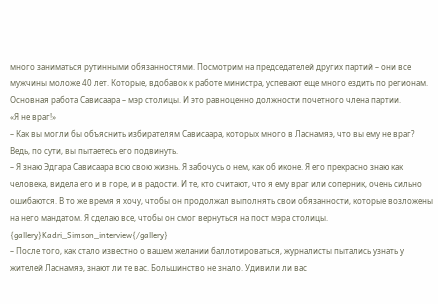много заниматься рутинными обязанностями. Посмотрим на председателей других партий – они все мужчины моложе 40 лет. Которые, вдобавок к работе министра, успевают еще много ездить по регионам. Основная работа Сависаара – мэр столицы. И это равноценно должности почетного члена партии.
«Я не враг!»
– Как вы могли бы объяснить избирателям Сависаара, которых много в Ласнамяэ, что вы ему не враг? Ведь, по сути, вы пытаетесь его подвинуть.
– Я знаю Эдгара Сависаара всю свою жизнь. Я забочусь о нем, как об иконе. Я его прекрасно знаю как человека, видела его и в горе, и в радости. И те, кто считают, что я ему враг или соперник, очень сильно ошибаются. В то же время я хочу, чтобы он продолжал выполнять свои обязанности, которые возложены на него мандатом. Я сделаю все, чтобы он смог вернуться на пост мэра столицы.
{gallery}Kadri_Simson_interview{/gallery}
– После того, как стало известно о вашем желании баллотироваться, журналисты пытались узнать у жителей Ласнамяэ, знают ли те вас. Большинство не знало. Удивили ли вас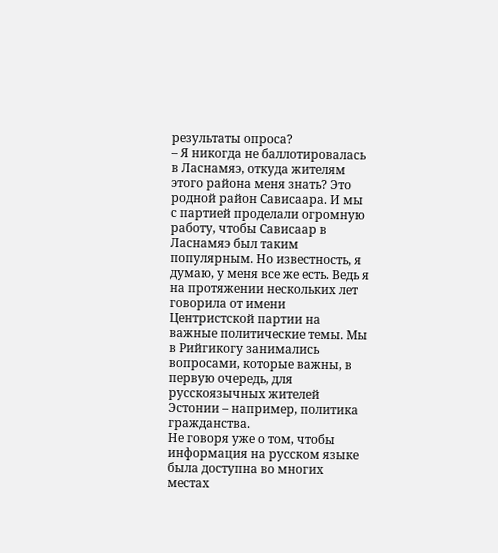результаты опроса?
– Я никогда не баллотировалась в Ласнамяэ, откуда жителям этого района меня знать? Это родной район Сависаара. И мы с партией проделали огромную работу, чтобы Сависаар в Ласнамяэ был таким популярным. Но известность, я думаю, у меня все же есть. Ведь я на протяжении нескольких лет говорила от имени Центристской партии на важные политические темы. Мы в Рийгикогу занимались вопросами, которые важны, в первую очередь, для русскоязычных жителей Эстонии – например, политика гражданства.
Не говоря уже о том, чтобы информация на русском языке была доступна во многих местах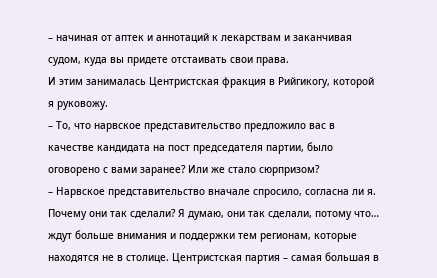– начиная от аптек и аннотаций к лекарствам и заканчивая судом, куда вы придете отстаивать свои права.
И этим занималась Центристская фракция в Рийгикогу, которой я руковожу.
– То, что нарвское представительство предложило вас в качестве кандидата на пост председателя партии, было оговорено с вами заранее? Или же стало сюрпризом?
– Нарвское представительство вначале спросило, согласна ли я. Почему они так сделали? Я думаю, они так сделали, потому что… ждут больше внимания и поддержки тем регионам, которые находятся не в столице. Центристская партия – самая большая в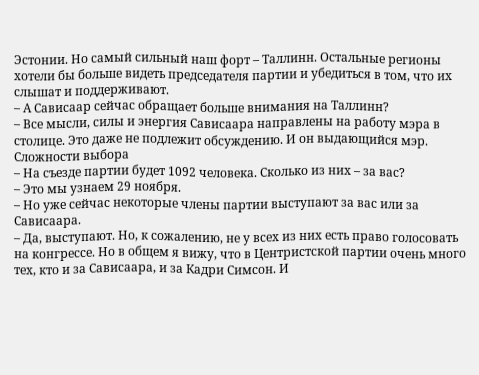Эстонии. Но самый сильный наш форт – Таллинн. Остальные регионы хотели бы больше видеть председателя партии и убедиться в том, что их слышат и поддерживают.
– А Сависаар сейчас обращает больше внимания на Таллинн?
– Все мысли, силы и энергия Сависаара направлены на работу мэра в столице. Это даже не подлежит обсуждению. И он выдающийся мэр.
Сложности выбора
– На съезде партии будет 1092 человека. Сколько из них – за вас?
– Это мы узнаем 29 ноября.
– Но уже сейчас некоторые члены партии выступают за вас или за Сависаара.
– Да, выступают. Но, к сожалению, не у всех из них есть право голосовать на конгрессе. Но в общем я вижу, что в Центристской партии очень много тех, кто и за Сависаара, и за Кадри Симсон. И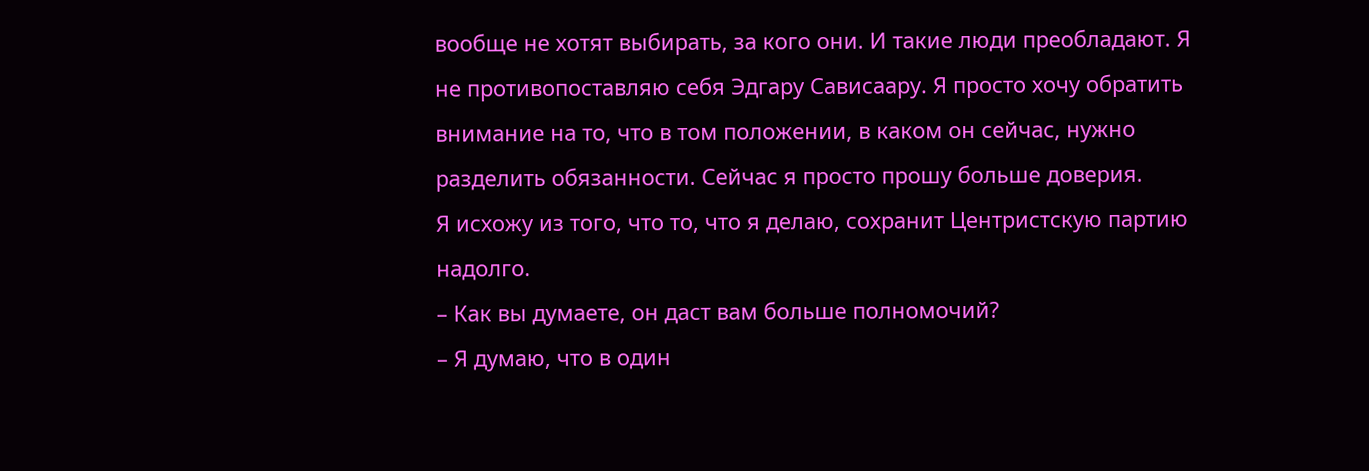вообще не хотят выбирать, за кого они. И такие люди преобладают. Я не противопоставляю себя Эдгару Сависаару. Я просто хочу обратить внимание на то, что в том положении, в каком он сейчас, нужно разделить обязанности. Сейчас я просто прошу больше доверия.
Я исхожу из того, что то, что я делаю, сохранит Центристскую партию надолго.
– Как вы думаете, он даст вам больше полномочий?
– Я думаю, что в один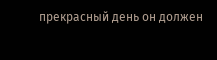прекрасный день он должен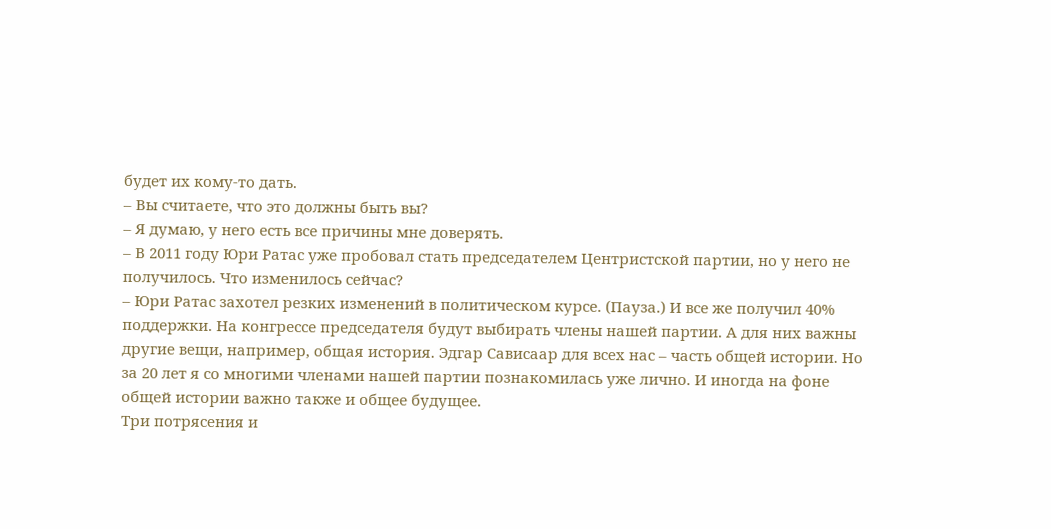будет их кому-то дать.
– Вы считаете, что это должны быть вы?
– Я думаю, у него есть все причины мне доверять.
– В 2011 году Юри Ратас уже пробовал стать председателем Центристской партии, но у него не получилось. Что изменилось сейчас?
– Юри Ратас захотел резких изменений в политическом курсе. (Пауза.) И все же получил 40% поддержки. На конгрессе председателя будут выбирать члены нашей партии. А для них важны другие вещи, например, общая история. Эдгар Сависаар для всех нас – часть общей истории. Но за 20 лет я со многими членами нашей партии познакомилась уже лично. И иногда на фоне общей истории важно также и общее будущее.
Три потрясения и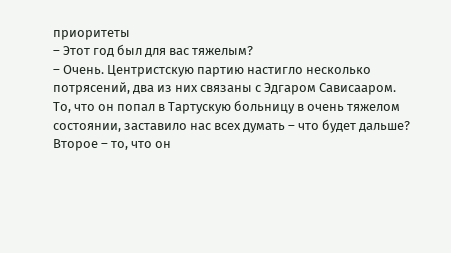приоритеты
– Этот год был для вас тяжелым?
– Очень. Центристскую партию настигло несколько потрясений, два из них связаны с Эдгаром Сависааром. То, что он попал в Тартускую больницу в очень тяжелом состоянии, заставило нас всех думать – что будет дальше? Второе – то, что он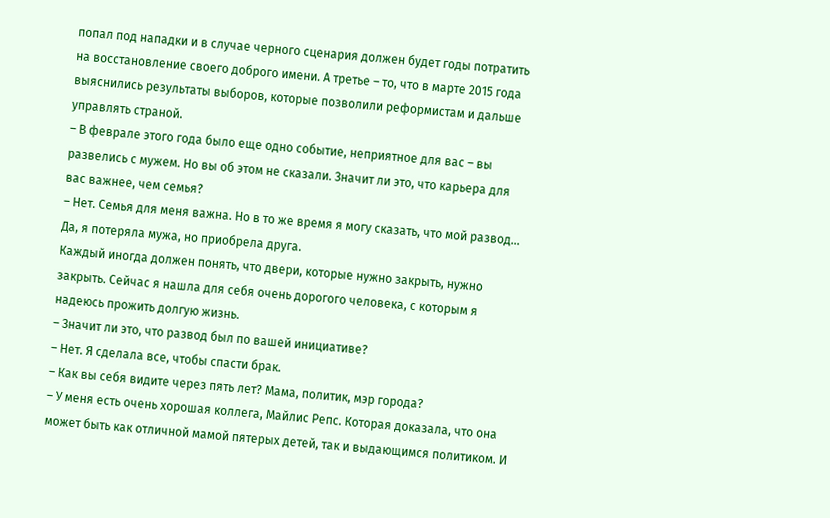попал под нападки и в случае черного сценария должен будет годы потратить на восстановление своего доброго имени. А третье – то, что в марте 2015 года выяснились результаты выборов, которые позволили реформистам и дальше управлять страной.
– В феврале этого года было еще одно событие, неприятное для вас – вы развелись с мужем. Но вы об этом не сказали. Значит ли это, что карьера для вас важнее, чем семья?
– Нет. Семья для меня важна. Но в то же время я могу сказать, что мой развод…
Да, я потеряла мужа, но приобрела друга.
Каждый иногда должен понять, что двери, которые нужно закрыть, нужно закрыть. Сейчас я нашла для себя очень дорогого человека, с которым я надеюсь прожить долгую жизнь.
– Значит ли это, что развод был по вашей инициативе?
– Нет. Я сделала все, чтобы спасти брак.
– Как вы себя видите через пять лет? Мама, политик, мэр города?
– У меня есть очень хорошая коллега, Майлис Репс. Которая доказала, что она может быть как отличной мамой пятерых детей, так и выдающимся политиком. И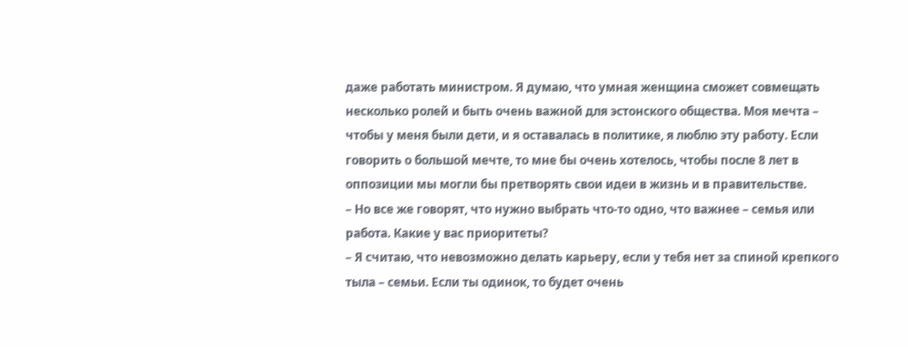даже работать министром. Я думаю, что умная женщина сможет совмещать несколько ролей и быть очень важной для эстонского общества. Моя мечта – чтобы у меня были дети, и я оставалась в политике, я люблю эту работу. Если говорить о большой мечте, то мне бы очень хотелось, чтобы после 8 лет в оппозиции мы могли бы претворять свои идеи в жизнь и в правительстве.
– Но все же говорят, что нужно выбрать что-то одно, что важнее – семья или работа. Какие у вас приоритеты?
– Я считаю, что невозможно делать карьеру, если у тебя нет за спиной крепкого тыла – семьи. Если ты одинок, то будет очень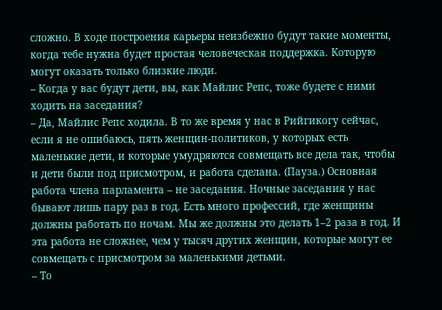сложно. В ходе построения карьеры неизбежно будут такие моменты, когда тебе нужна будет простая человеческая поддержка. Которую могут оказать только близкие люди.
– Когда у вас будут дети, вы, как Майлис Репс, тоже будете с ними ходить на заседания?
– Да, Майлис Репс ходила. В то же время у нас в Рийгикогу сейчас, если я не ошибаюсь, пять женщин-политиков, у которых есть маленькие дети, и которые умудряются совмещать все дела так, чтобы и дети были под присмотром, и работа сделана. (Пауза.) Основная работа члена парламента – не заседания. Ночные заседания у нас бывают лишь пару раз в год. Есть много профессий, где женщины должны работать по ночам. Мы же должны это делать 1–2 раза в год. И эта работа не сложнее, чем у тысяч других женщин, которые могут ее совмещать с присмотром за маленькими детьми.
– То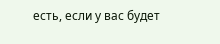есть, если у вас будет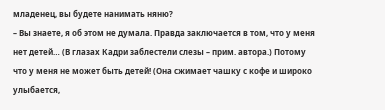младенец, вы будете нанимать няню?
– Вы знаете, я об этом не думала. Правда заключается в том, что у меня нет детей… (В глазах Кадри заблестели слезы – прим. автора.) Потому что у меня не может быть детей! (Она сжимает чашку с кофе и широко улыбается,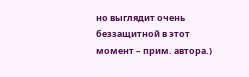но выглядит очень беззащитной в этот момент – прим. автора.)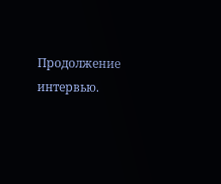Продолжение интервью.